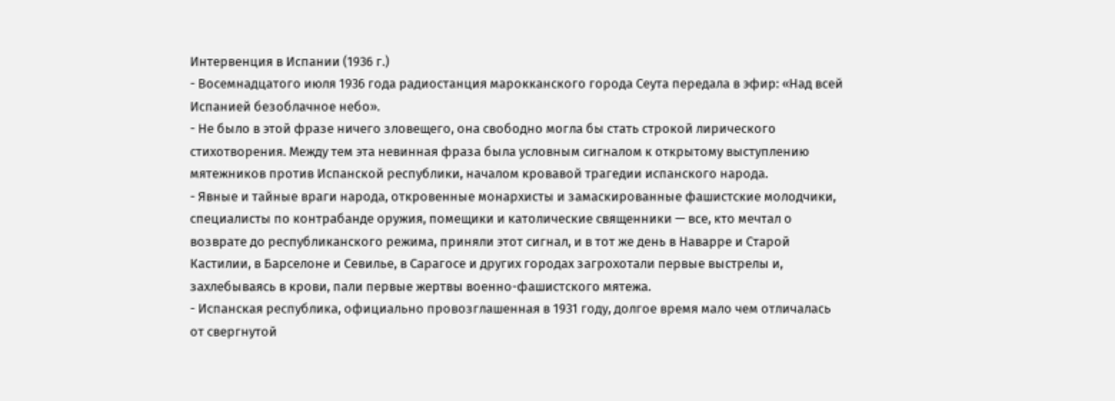Интервенция в Испании (1936 г.)
- Восемнадцатого июля 1936 года радиостанция марокканского города Сеута передала в эфир: «Над всей Испанией безоблачное небо».
- Не было в этой фразе ничего зловещего, она свободно могла бы стать строкой лирического стихотворения. Между тем эта невинная фраза была условным сигналом к открытому выступлению мятежников против Испанской республики, началом кровавой трагедии испанского народа.
- Явные и тайные враги народа, откровенные монархисты и замаскированные фашистские молодчики, специалисты по контрабанде оружия, помещики и католические священники — все, кто мечтал о возврате до республиканского режима, приняли этот сигнал, и в тот же день в Наварре и Старой Кастилии, в Барселоне и Севилье, в Сарагосе и других городах загрохотали первые выстрелы и, захлебываясь в крови, пали первые жертвы военно-фашистского мятежа.
- Испанская республика, официально провозглашенная в 1931 году, долгое время мало чем отличалась от свергнутой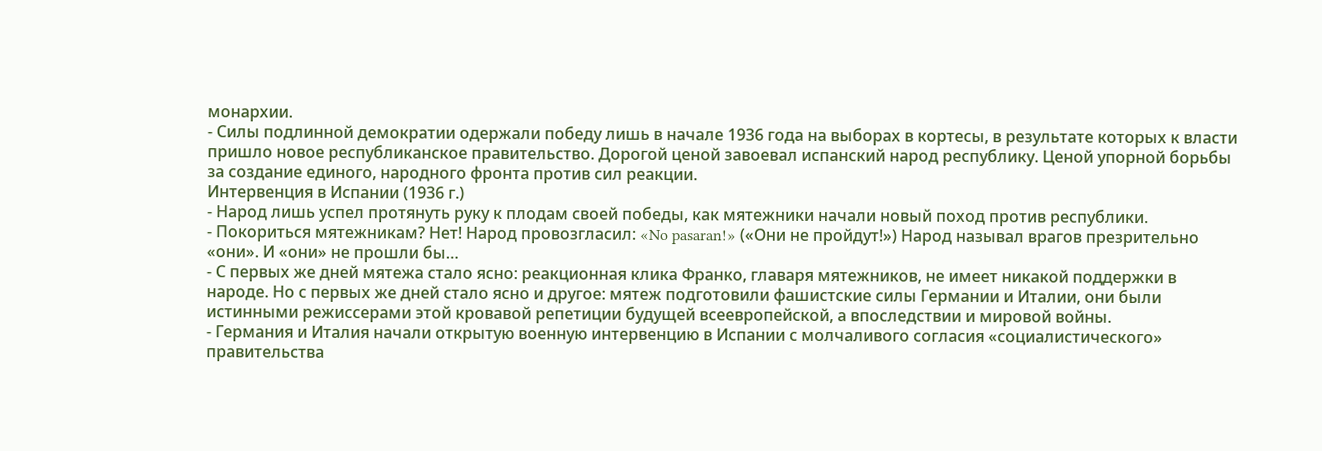монархии.
- Силы подлинной демократии одержали победу лишь в начале 1936 года на выборах в кортесы, в результате которых к власти пришло новое республиканское правительство. Дорогой ценой завоевал испанский народ республику. Ценой упорной борьбы за создание единого, народного фронта против сил реакции.
Интервенция в Испании (1936 г.)
- Народ лишь успел протянуть руку к плодам своей победы, как мятежники начали новый поход против республики.
- Покориться мятежникам? Нет! Народ провозгласил: «No pasaran!» («Они не пройдут!») Народ называл врагов презрительно «они». И «они» не прошли бы…
- С первых же дней мятежа стало ясно: реакционная клика Франко, главаря мятежников, не имеет никакой поддержки в народе. Но с первых же дней стало ясно и другое: мятеж подготовили фашистские силы Германии и Италии, они были истинными режиссерами этой кровавой репетиции будущей всеевропейской, а впоследствии и мировой войны.
- Германия и Италия начали открытую военную интервенцию в Испании с молчаливого согласия «социалистического» правительства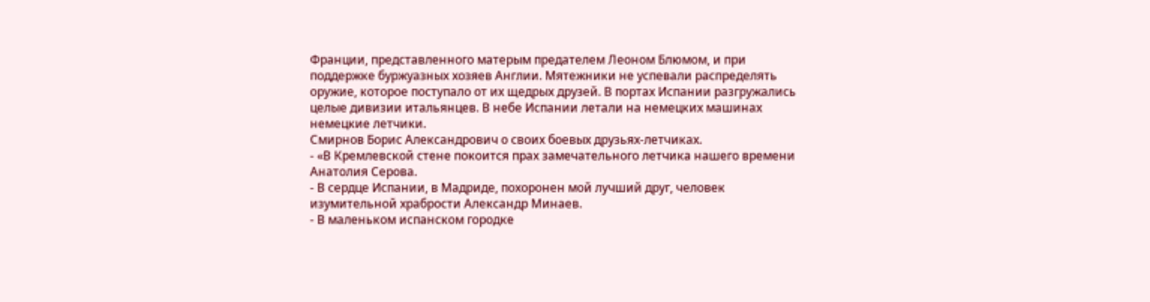Франции, представленного матерым предателем Леоном Блюмом, и при поддержке буржуазных хозяев Англии. Мятежники не успевали распределять оружие, которое поступало от их щедрых друзей. В портах Испании разгружались целые дивизии итальянцев. В небе Испании летали на немецких машинах немецкие летчики.
Смирнов Борис Александрович о своих боевых друзьях-летчиках.
- «В Кремлевской стене покоится прах замечательного летчика нашего времени Анатолия Серова.
- В сердце Испании, в Мадриде, похоронен мой лучший друг, человек изумительной храбрости Александр Минаев.
- В маленьком испанском городке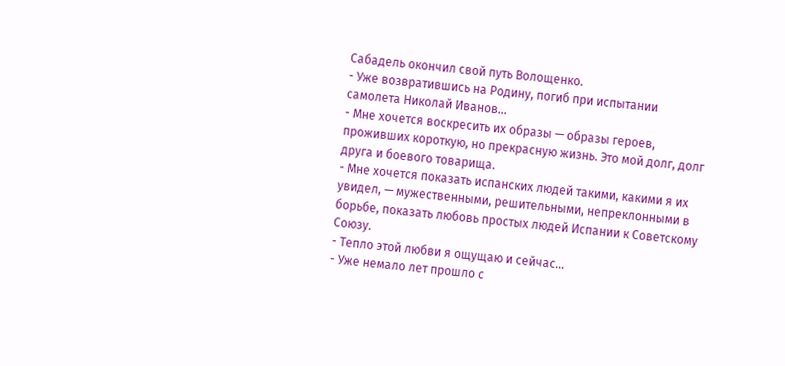Сабадель окончил свой путь Волощенко.
- Уже возвратившись на Родину, погиб при испытании самолета Николай Иванов…
- Мне хочется воскресить их образы — образы героев, проживших короткую, но прекрасную жизнь. Это мой долг, долг друга и боевого товарища.
- Мне хочется показать испанских людей такими, какими я их увидел, — мужественными, решительными, непреклонными в борьбе, показать любовь простых людей Испании к Советскому Союзу.
- Тепло этой любви я ощущаю и сейчас…
- Уже немало лет прошло с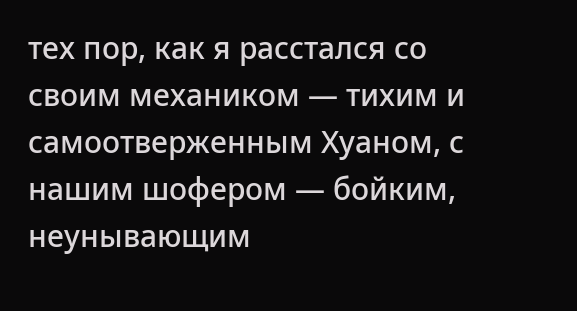тех пор, как я расстался со своим механиком — тихим и самоотверженным Хуаном, с нашим шофером — бойким, неунывающим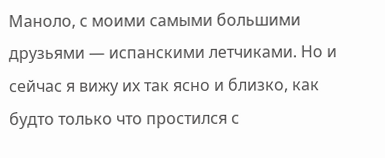Маноло, с моими самыми большими друзьями — испанскими летчиками. Но и сейчас я вижу их так ясно и близко, как будто только что простился с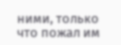ними, только что пожал им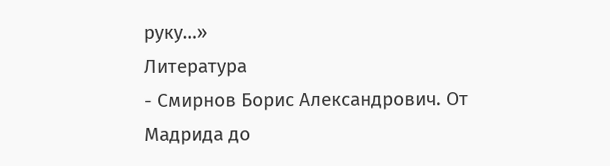руку…»
Литература
- Смирнов Борис Александрович. От Мадрида до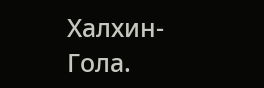Халхин-Гола.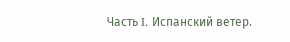Часть I. Испанский ветер.